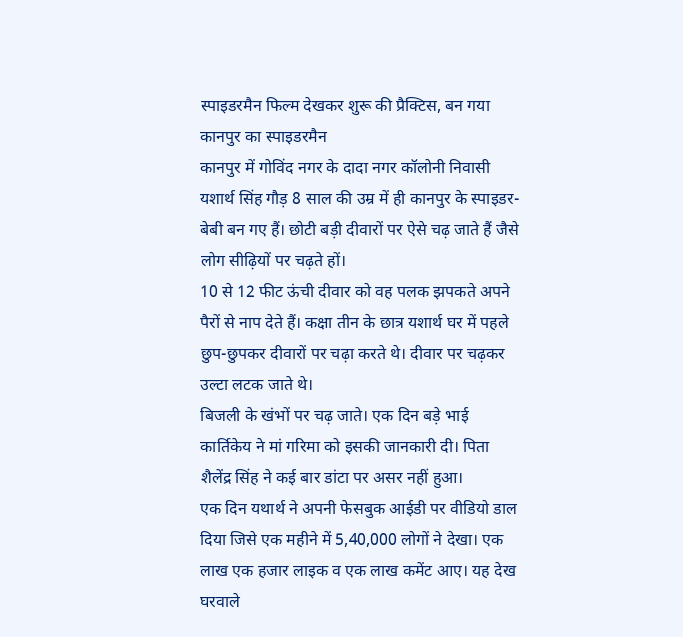स्पाइडरमैन फिल्म देखकर शुरू की प्रैक्टिस, बन गया कानपुर का स्पाइडरमैन
कानपुर में गोविंद नगर के दादा नगर कॉलोनी निवासी यशार्थ सिंह गौड़ 8 साल की उम्र में ही कानपुर के स्पाइडर-बेबी बन गए हैं। छोटी बड़ी दीवारों पर ऐसे चढ़ जाते हैं जैसे लोग सीढ़ियों पर चढ़ते हों।
10 से 12 फीट ऊंची दीवार को वह पलक झपकते अपने पैरों से नाप देते हैं। कक्षा तीन के छात्र यशार्थ घर में पहले छुप-छुपकर दीवारों पर चढ़ा करते थे। दीवार पर चढ़कर उल्टा लटक जाते थे।
बिजली के खंभों पर चढ़ जाते। एक दिन बड़े भाई कार्तिकेय ने मां गरिमा को इसकी जानकारी दी। पिता शैलेंद्र सिंह ने कई बार डांटा पर असर नहीं हुआ।
एक दिन यथार्थ ने अपनी फेसबुक आईडी पर वीडियो डाल दिया जिसे एक महीने में 5,40,000 लोगों ने देखा। एक लाख एक हजार लाइक व एक लाख कमेंट आए। यह देख घरवाले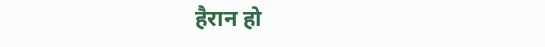हैरान हो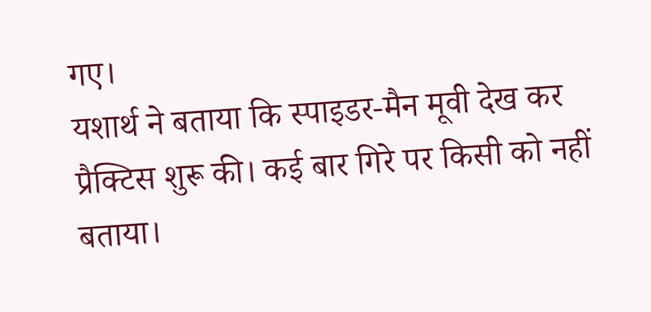गए।
यशार्थ ने बताया कि स्पाइडर-मैन मूवी देख कर प्रैक्टिस शुरू की। कई बार गिरे पर किसी को नहीं बताया।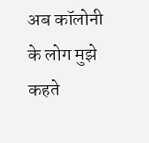अब कॉलोनी के लोग मुझे कहते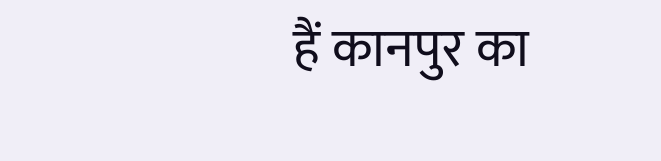हैं कानपुर का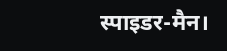स्पाइडर-मैन।